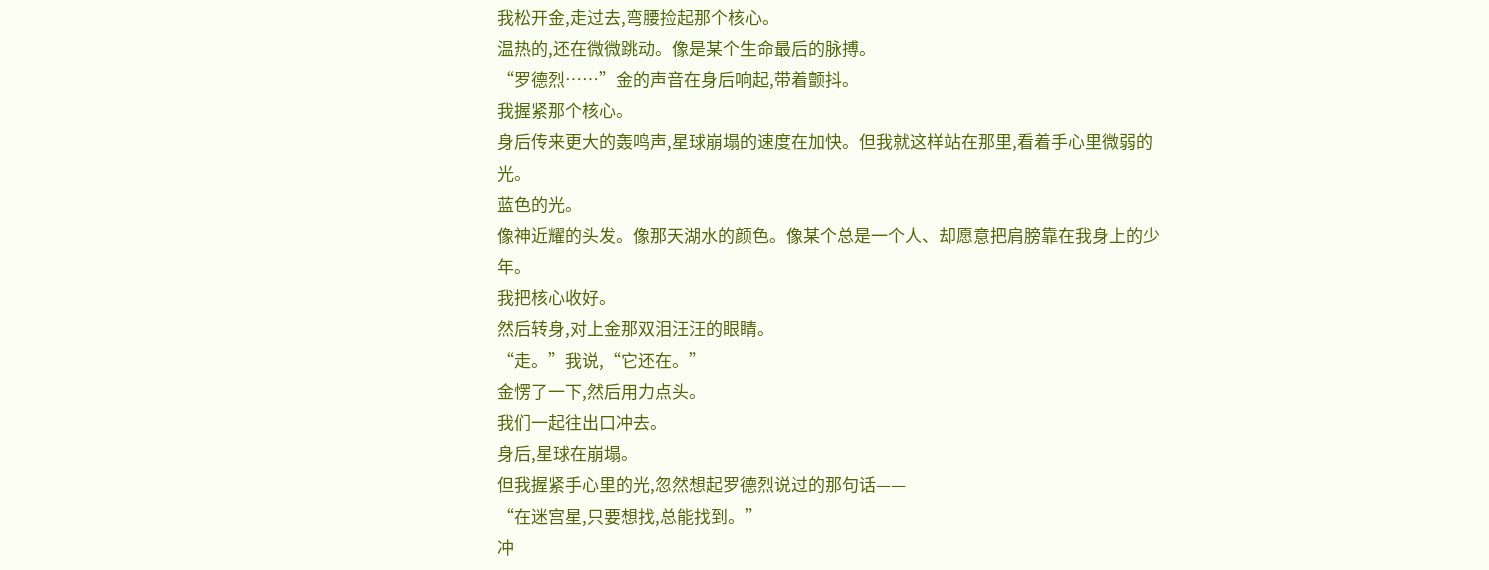我松开金,走过去,弯腰捡起那个核心。
温热的,还在微微跳动。像是某个生命最后的脉搏。
“罗德烈……”金的声音在身后响起,带着颤抖。
我握紧那个核心。
身后传来更大的轰鸣声,星球崩塌的速度在加快。但我就这样站在那里,看着手心里微弱的光。
蓝色的光。
像神近耀的头发。像那天湖水的颜色。像某个总是一个人、却愿意把肩膀靠在我身上的少年。
我把核心收好。
然后转身,对上金那双泪汪汪的眼睛。
“走。”我说,“它还在。”
金愣了一下,然后用力点头。
我们一起往出口冲去。
身后,星球在崩塌。
但我握紧手心里的光,忽然想起罗德烈说过的那句话——
“在迷宫星,只要想找,总能找到。”
冲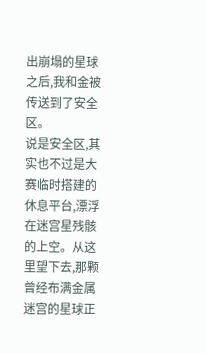出崩塌的星球之后,我和金被传送到了安全区。
说是安全区,其实也不过是大赛临时搭建的休息平台,漂浮在迷宫星残骸的上空。从这里望下去,那颗曾经布满金属迷宫的星球正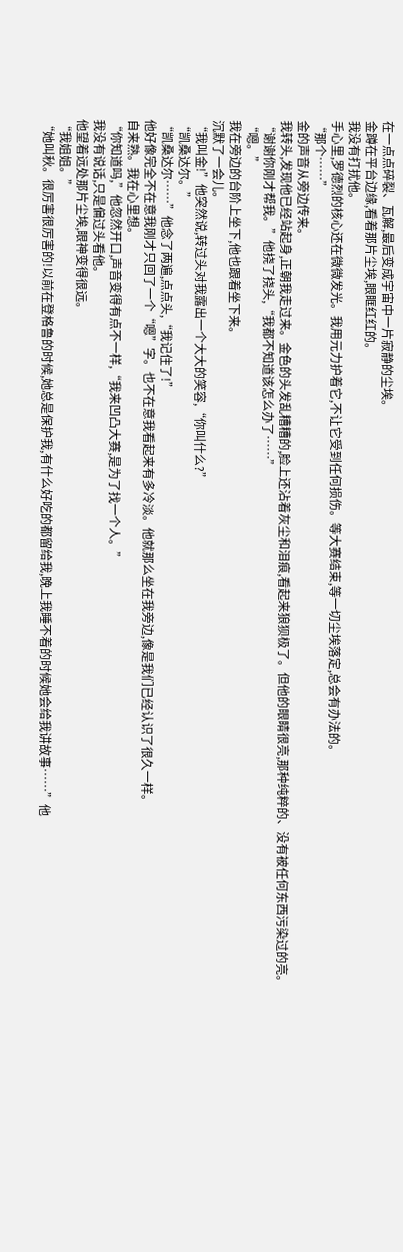在一点点碎裂、瓦解,最后变成宇宙中一片寂静的尘埃。
金蹲在平台边缘,看着那片尘埃,眼眶红红的。
我没有打扰他。
手心里,罗德烈的核心还在微微发光。我用元力护着它,不让它受到任何损伤。等大赛结束,等一切尘埃落定,总会有办法的。
“那个……”
金的声音从旁边传来。
我转头,发现他已经站起身,正朝我走过来。金色的头发乱糟糟的,脸上还沾着灰尘和泪痕,看起来狼狈极了。但他的眼睛很亮,那种纯粹的、没有被任何东西污染过的亮。
“谢谢你刚才帮我。”他挠了挠头,“我都不知道该怎么办了……”
“嗯。”
我在旁边的台阶上坐下,他也跟着坐下来。
沉默了一会儿。
“我叫金!”他突然说,转过头对我露出一个大大的笑容,“你叫什么?”
“凯桑达尔。”
“凯桑达尔……”他念了两遍,点点头,“我记住了!”
他好像完全不在意我刚才只回了一个“嗯”字。也不在意我看起来有多冷淡。他就那么坐在我旁边,像是我们已经认识了很久一样。
自来熟。我在心里想。
“你知道吗,”他忽然开口,声音变得有点不一样,“我来凹凸大赛,是为了找一个人。”
我没有说话,只是偏过头看他。
他望着远处那片尘埃,眼神变得很远。
“我姐姐。”
“她叫秋。很厉害很厉害的!以前在登格鲁的时候,她总是保护我,有什么好吃的都留给我,晚上我睡不着的时候她会给我讲故事……”他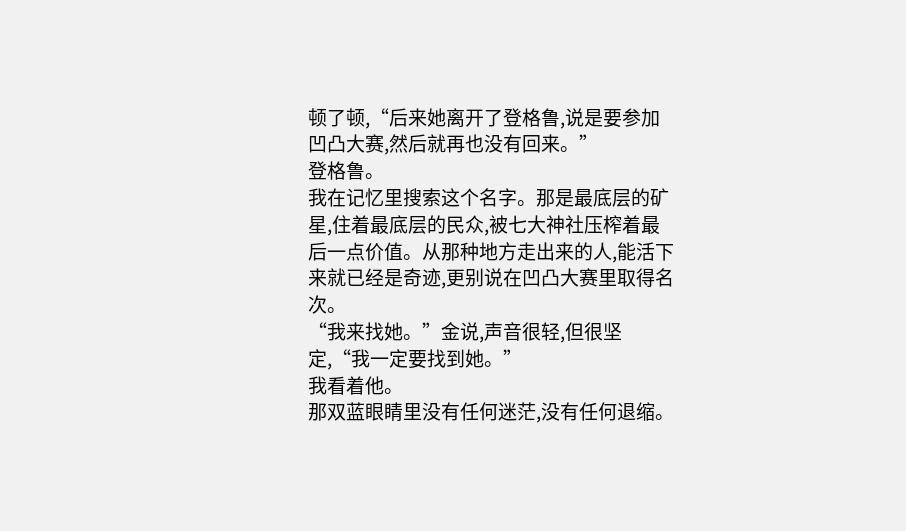顿了顿,“后来她离开了登格鲁,说是要参加凹凸大赛,然后就再也没有回来。”
登格鲁。
我在记忆里搜索这个名字。那是最底层的矿星,住着最底层的民众,被七大神社压榨着最后一点价值。从那种地方走出来的人,能活下来就已经是奇迹,更别说在凹凸大赛里取得名次。
“我来找她。”金说,声音很轻,但很坚定,“我一定要找到她。”
我看着他。
那双蓝眼睛里没有任何迷茫,没有任何退缩。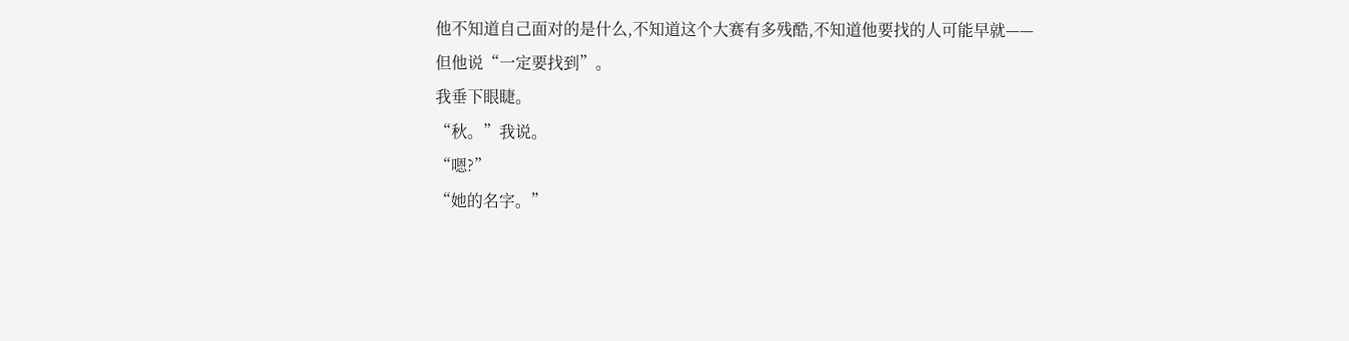他不知道自己面对的是什么,不知道这个大赛有多残酷,不知道他要找的人可能早就——
但他说“一定要找到”。
我垂下眼睫。
“秋。”我说。
“嗯?”
“她的名字。”